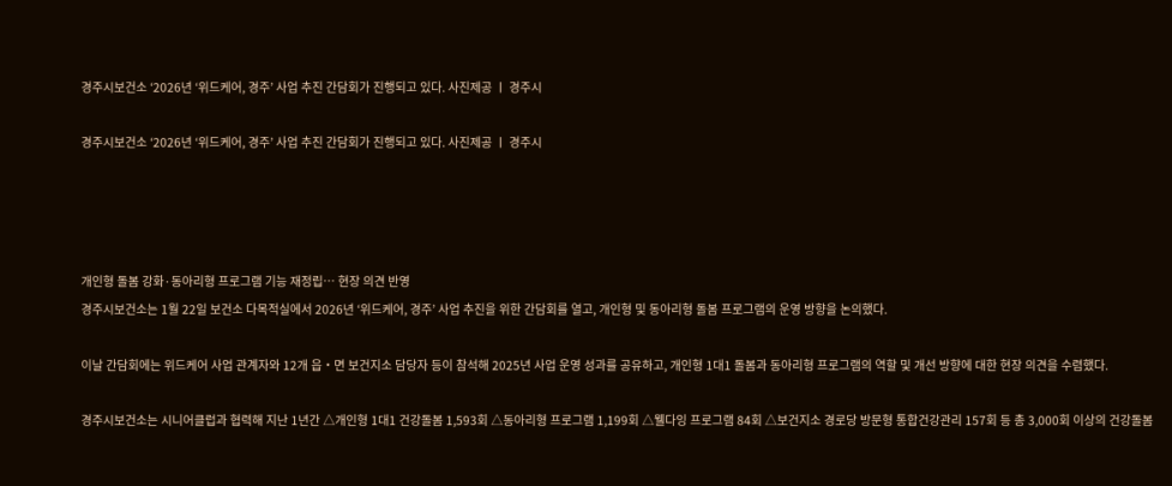경주시보건소 ‘2026년 ‘위드케어, 경주’ 사업 추진 간담회가 진행되고 있다. 사진제공 ㅣ 경주시

경주시보건소 ‘2026년 ‘위드케어, 경주’ 사업 추진 간담회가 진행되고 있다. 사진제공 ㅣ 경주시




개인형 돌봄 강화·동아리형 프로그램 기능 재정립… 현장 의견 반영
경주시보건소는 1월 22일 보건소 다목적실에서 2026년 ‘위드케어, 경주’ 사업 추진을 위한 간담회를 열고, 개인형 및 동아리형 돌봄 프로그램의 운영 방향을 논의했다.

이날 간담회에는 위드케어 사업 관계자와 12개 읍‧면 보건지소 담당자 등이 참석해 2025년 사업 운영 성과를 공유하고, 개인형 1대1 돌봄과 동아리형 프로그램의 역할 및 개선 방향에 대한 현장 의견을 수렴했다.

경주시보건소는 시니어클럽과 협력해 지난 1년간 △개인형 1대1 건강돌봄 1,593회 △동아리형 프로그램 1,199회 △웰다잉 프로그램 84회 △보건지소 경로당 방문형 통합건강관리 157회 등 총 3,000회 이상의 건강돌봄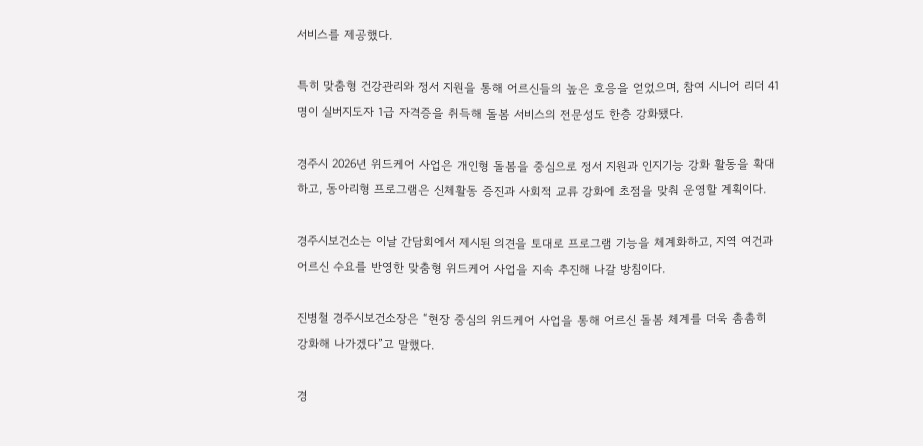서비스를 제공했다.

특히 맞춤형 건강관리와 정서 지원을 통해 어르신들의 높은 호응을 얻었으며, 참여 시니어 리더 41명이 실버지도자 1급 자격증을 취득해 돌봄 서비스의 전문성도 한층 강화됐다.

경주시 2026년 위드케어 사업은 개인형 돌봄을 중심으로 정서 지원과 인지기능 강화 활동을 확대하고, 동아리형 프로그램은 신체활동 증진과 사회적 교류 강화에 초점을 맞춰 운영할 계획이다.

경주시보건소는 이날 간담회에서 제시된 의견을 토대로 프로그램 기능을 체계화하고, 지역 여건과 어르신 수요를 반영한 맞춤형 위드케어 사업을 지속 추진해 나갈 방침이다.

진병철 경주시보건소장은 “현장 중심의 위드케어 사업을 통해 어르신 돌봄 체계를 더욱 촘촘히 강화해 나가겠다”고 말했다.

경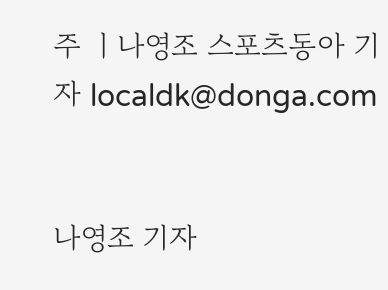주 ㅣ나영조 스포츠동아 기자 localdk@donga.com


나영조 기자